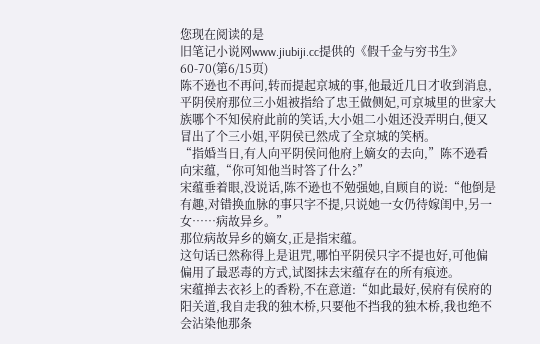您现在阅读的是
旧笔记小说网www.jiubiji.cc提供的《假千金与穷书生》60-70(第6/15页)
陈不逊也不再问,转而提起京城的事,他最近几日才收到消息,平阴侯府那位三小姐被指给了忠王做侧妃,可京城里的世家大族哪个不知侯府此前的笑话,大小姐二小姐还没弄明白,便又冒出了个三小姐,平阴侯已然成了全京城的笑柄。
“指婚当日,有人向平阴侯问他府上嫡女的去向,”陈不逊看向宋蕴,“你可知他当时答了什么?”
宋蕴垂着眼,没说话,陈不逊也不勉强她,自顾自的说:“他倒是有趣,对错换血脉的事只字不提,只说她一女仍待嫁闺中,另一女……病故异乡。”
那位病故异乡的嫡女,正是指宋蕴。
这句话已然称得上是诅咒,哪怕平阴侯只字不提也好,可他偏偏用了最恶毒的方式,试图抹去宋蕴存在的所有痕迹。
宋蕴掸去衣衫上的香粉,不在意道:“如此最好,侯府有侯府的阳关道,我自走我的独木桥,只要他不挡我的独木桥,我也绝不会沾染他那条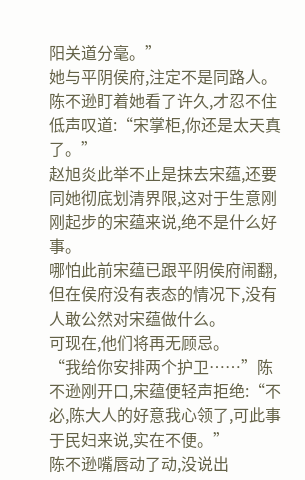阳关道分毫。”
她与平阴侯府,注定不是同路人。
陈不逊盯着她看了许久,才忍不住低声叹道:“宋掌柜,你还是太天真了。”
赵旭炎此举不止是抹去宋蕴,还要同她彻底划清界限,这对于生意刚刚起步的宋蕴来说,绝不是什么好事。
哪怕此前宋蕴已跟平阴侯府闹翻,但在侯府没有表态的情况下,没有人敢公然对宋蕴做什么。
可现在,他们将再无顾忌。
“我给你安排两个护卫……”陈不逊刚开口,宋蕴便轻声拒绝:“不必,陈大人的好意我心领了,可此事于民妇来说,实在不便。”
陈不逊嘴唇动了动,没说出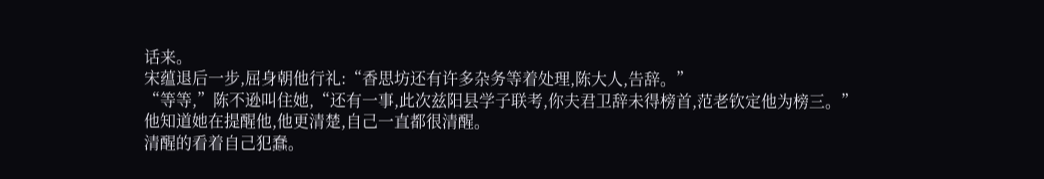话来。
宋蕴退后一步,屈身朝他行礼:“香思坊还有许多杂务等着处理,陈大人,告辞。”
“等等,”陈不逊叫住她,“还有一事,此次兹阳县学子联考,你夫君卫辞未得榜首,范老钦定他为榜三。”
他知道她在提醒他,他更清楚,自己一直都很清醒。
清醒的看着自己犯蠢。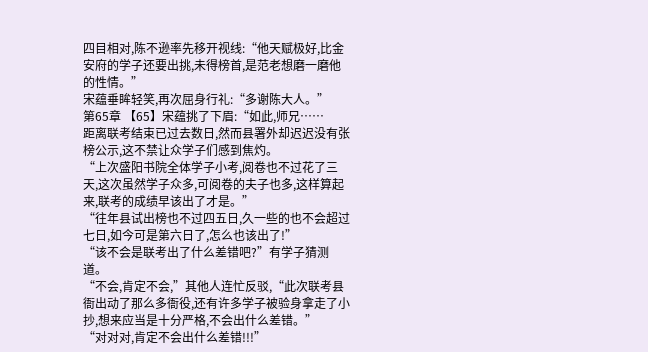四目相对,陈不逊率先移开视线:“他天赋极好,比金安府的学子还要出挑,未得榜首,是范老想磨一磨他的性情。”
宋蕴垂眸轻笑,再次屈身行礼:“多谢陈大人。”
第65章 【65】宋蕴挑了下眉:“如此,师兄……
距离联考结束已过去数日,然而县署外却迟迟没有张榜公示,这不禁让众学子们感到焦灼。
“上次盛阳书院全体学子小考,阅卷也不过花了三天,这次虽然学子众多,可阅卷的夫子也多,这样算起来,联考的成绩早该出了才是。”
“往年县试出榜也不过四五日,久一些的也不会超过七日,如今可是第六日了,怎么也该出了!”
“该不会是联考出了什么差错吧?”有学子猜测道。
“不会,肯定不会,”其他人连忙反驳,“此次联考县衙出动了那么多衙役,还有许多学子被验身拿走了小抄,想来应当是十分严格,不会出什么差错。”
“对对对,肯定不会出什么差错!!!”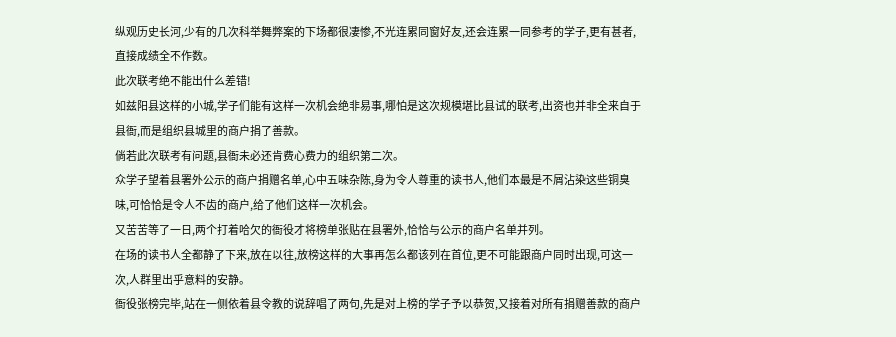纵观历史长河,少有的几次科举舞弊案的下场都很凄惨,不光连累同窗好友,还会连累一同参考的学子,更有甚者,直接成绩全不作数。
此次联考绝不能出什么差错!
如兹阳县这样的小城,学子们能有这样一次机会绝非易事,哪怕是这次规模堪比县试的联考,出资也并非全来自于县衙,而是组织县城里的商户捐了善款。
倘若此次联考有问题,县衙未必还肯费心费力的组织第二次。
众学子望着县署外公示的商户捐赠名单,心中五味杂陈,身为令人尊重的读书人,他们本最是不屑沾染这些铜臭味,可恰恰是令人不齿的商户,给了他们这样一次机会。
又苦苦等了一日,两个打着哈欠的衙役才将榜单张贴在县署外,恰恰与公示的商户名单并列。
在场的读书人全都静了下来,放在以往,放榜这样的大事再怎么都该列在首位,更不可能跟商户同时出现,可这一次,人群里出乎意料的安静。
衙役张榜完毕,站在一侧依着县令教的说辞唱了两句,先是对上榜的学子予以恭贺,又接着对所有捐赠善款的商户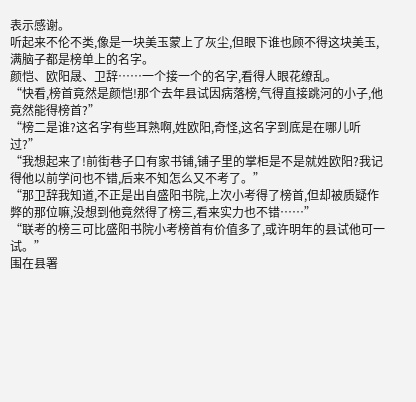表示感谢。
听起来不伦不类,像是一块美玉蒙上了灰尘,但眼下谁也顾不得这块美玉,满脑子都是榜单上的名字。
颜恺、欧阳晟、卫辞……一个接一个的名字,看得人眼花缭乱。
“快看,榜首竟然是颜恺!那个去年县试因病落榜,气得直接跳河的小子,他竟然能得榜首?”
“榜二是谁?这名字有些耳熟啊,姓欧阳,奇怪,这名字到底是在哪儿听过?”
“我想起来了!前街巷子口有家书铺,铺子里的掌柜是不是就姓欧阳?我记得他以前学问也不错,后来不知怎么又不考了。”
“那卫辞我知道,不正是出自盛阳书院,上次小考得了榜首,但却被质疑作弊的那位嘛,没想到他竟然得了榜三,看来实力也不错……”
“联考的榜三可比盛阳书院小考榜首有价值多了,或许明年的县试他可一试。”
围在县署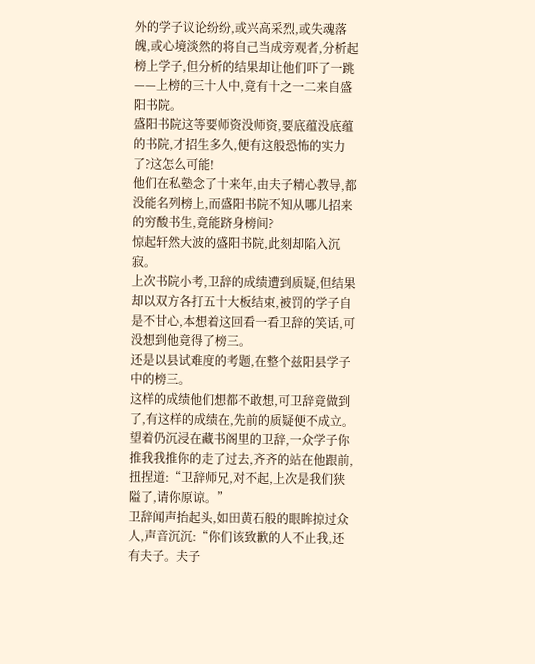外的学子议论纷纷,或兴高采烈,或失魂落魄,或心境淡然的将自己当成旁观者,分析起榜上学子,但分析的结果却让他们吓了一跳——上榜的三十人中,竟有十之一二来自盛阳书院。
盛阳书院这等要师资没师资,要底蕴没底蕴的书院,才招生多久,便有这般恐怖的实力了?这怎么可能!
他们在私塾念了十来年,由夫子精心教导,都没能名列榜上,而盛阳书院不知从哪儿招来的穷酸书生,竟能跻身榜间?
惊起轩然大波的盛阳书院,此刻却陷入沉寂。
上次书院小考,卫辞的成绩遭到质疑,但结果却以双方各打五十大板结束,被罚的学子自是不甘心,本想着这回看一看卫辞的笑话,可没想到他竟得了榜三。
还是以县试难度的考题,在整个兹阳县学子中的榜三。
这样的成绩他们想都不敢想,可卫辞竟做到了,有这样的成绩在,先前的质疑便不成立。
望着仍沉浸在藏书阁里的卫辞,一众学子你推我我推你的走了过去,齐齐的站在他跟前,扭捏道:“卫辞师兄,对不起,上次是我们狭隘了,请你原谅。”
卫辞闻声抬起头,如田黄石般的眼眸掠过众人,声音沉沉:“你们该致歉的人不止我,还有夫子。夫子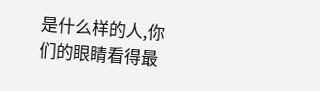是什么样的人,你们的眼睛看得最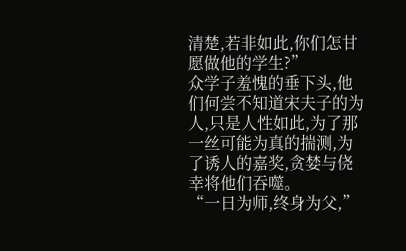清楚,若非如此,你们怎甘愿做他的学生?”
众学子羞愧的垂下头,他们何尝不知道宋夫子的为人,只是人性如此,为了那一丝可能为真的揣测,为了诱人的嘉奖,贪婪与侥幸将他们吞噬。
“一日为师,终身为父,”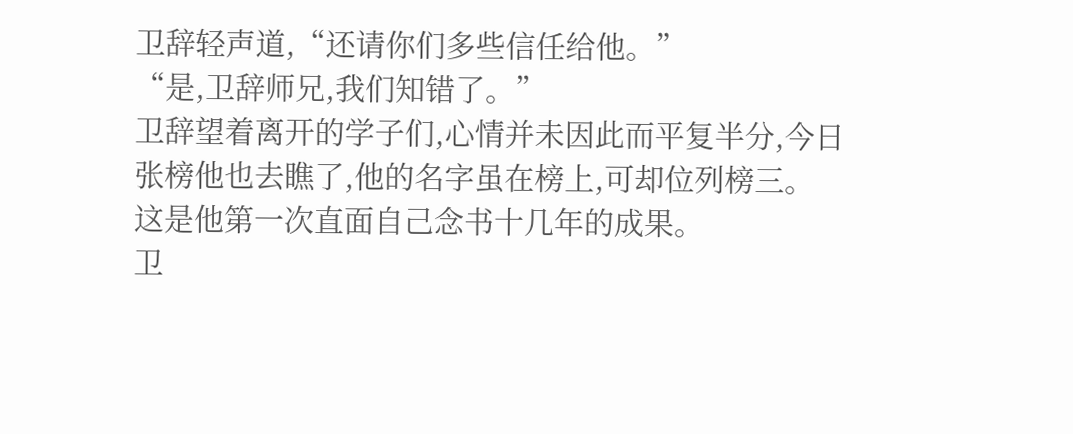卫辞轻声道,“还请你们多些信任给他。”
“是,卫辞师兄,我们知错了。”
卫辞望着离开的学子们,心情并未因此而平复半分,今日张榜他也去瞧了,他的名字虽在榜上,可却位列榜三。
这是他第一次直面自己念书十几年的成果。
卫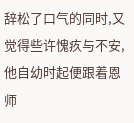辞松了口气的同时,又觉得些许愧疚与不安,他自幼时起便跟着恩师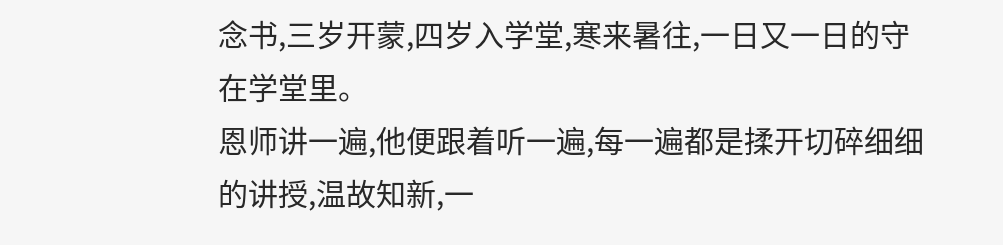念书,三岁开蒙,四岁入学堂,寒来暑往,一日又一日的守在学堂里。
恩师讲一遍,他便跟着听一遍,每一遍都是揉开切碎细细的讲授,温故知新,一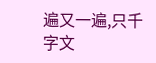遍又一遍,只千字文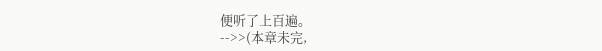便听了上百遍。
-->>(本章未完,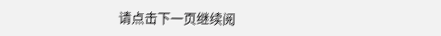请点击下一页继续阅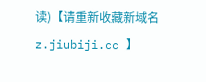读)【请重新收藏新域名 z.jiubiji.cc 】